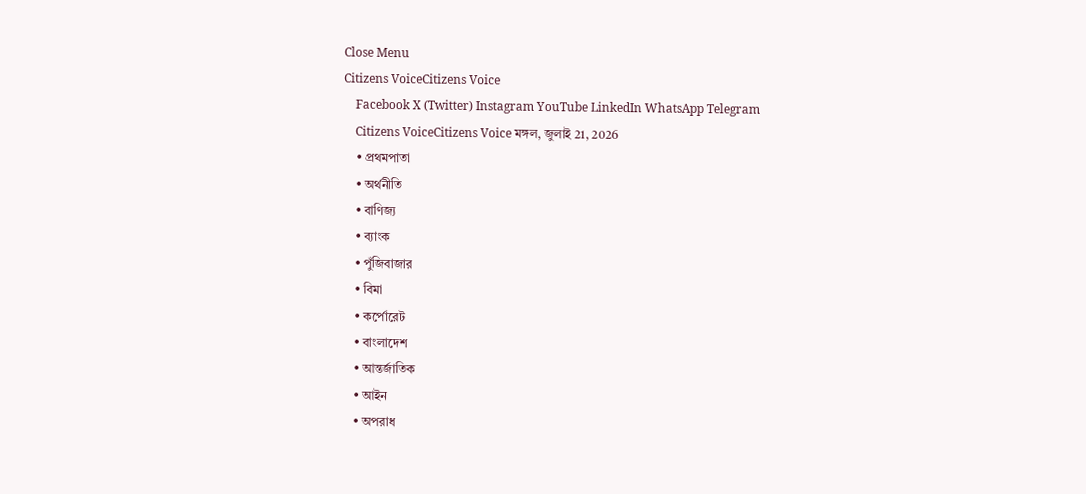Close Menu
Citizens VoiceCitizens Voice
    Facebook X (Twitter) Instagram YouTube LinkedIn WhatsApp Telegram
    Citizens VoiceCitizens Voice মঙ্গল, জুলাই 21, 2026
    • প্রথমপাতা
    • অর্থনীতি
    • বাণিজ্য
    • ব্যাংক
    • পুঁজিবাজার
    • বিমা
    • কর্পোরেট
    • বাংলাদেশ
    • আন্তর্জাতিক
    • আইন
    • অপরাধ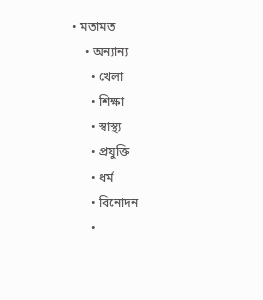• মতামত
    • অন্যান্য
      • খেলা
      • শিক্ষা
      • স্বাস্থ্য
      • প্রযুক্তি
      • ধর্ম
      • বিনোদন
      •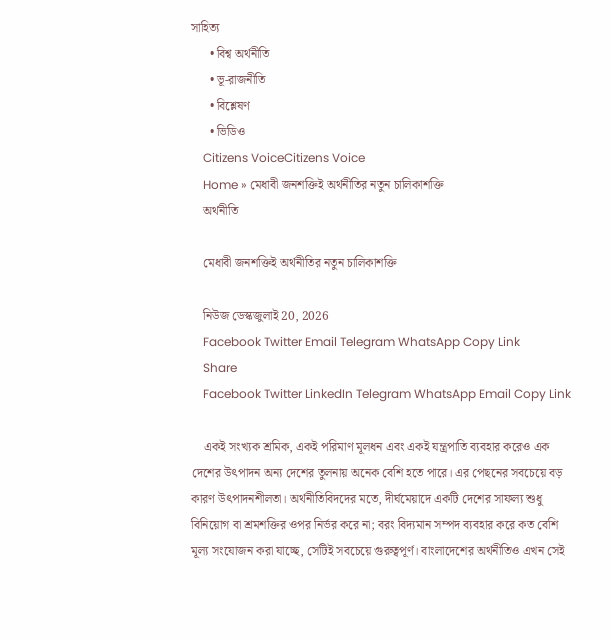সাহিত্য
      • বিশ্ব অর্থনীতি
      • ভূ-রাজনীতি
      • বিশ্লেষণ
      • ভিডিও
    Citizens VoiceCitizens Voice
    Home » মেধাবী জনশক্তিই অর্থনীতির নতুন চালিকাশক্তি
    অর্থনীতি

    মেধাবী জনশক্তিই অর্থনীতির নতুন চালিকাশক্তি

    নিউজ ডেস্কজুলাই 20, 2026
    Facebook Twitter Email Telegram WhatsApp Copy Link
    Share
    Facebook Twitter LinkedIn Telegram WhatsApp Email Copy Link

    একই সংখ্যক শ্রমিক, একই পরিমাণ মূলধন এবং একই যন্ত্রপাতি ব্যবহার করেও এক দেশের উৎপাদন অন্য দেশের তুলনায় অনেক বেশি হতে পারে। এর পেছনের সবচেয়ে বড় কারণ উৎপাদনশীলতা। অর্থনীতিবিদদের মতে, দীর্ঘমেয়াদে একটি দেশের সাফল্য শুধু বিনিয়োগ বা শ্রমশক্তির ওপর নির্ভর করে না; বরং বিদ্যমান সম্পদ ব্যবহার করে কত বেশি মূল্য সংযোজন করা যাচ্ছে, সেটিই সবচেয়ে গুরুত্বপূর্ণ। বাংলাদেশের অর্থনীতিও এখন সেই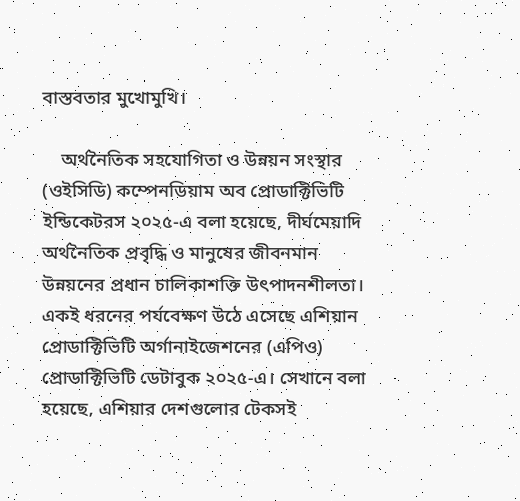বাস্তবতার মুখোমুখি।

    অর্থনৈতিক সহযোগিতা ও উন্নয়ন সংস্থার (ওইসিডি) কম্পেনডিয়াম অব প্রোডাক্টিভিটি ইন্ডিকেটরস ২০২৫-এ বলা হয়েছে, দীর্ঘমেয়াদি অর্থনৈতিক প্রবৃদ্ধি ও মানুষের জীবনমান উন্নয়নের প্রধান চালিকাশক্তি উৎপাদনশীলতা। একই ধরনের পর্যবেক্ষণ উঠে এসেছে এশিয়ান প্রোডাক্টিভিটি অর্গানাইজেশনের (এপিও) প্রোডাক্টিভিটি ডেটাবুক ২০২৫-এ। সেখানে বলা হয়েছে, এশিয়ার দেশগুলোর টেকসই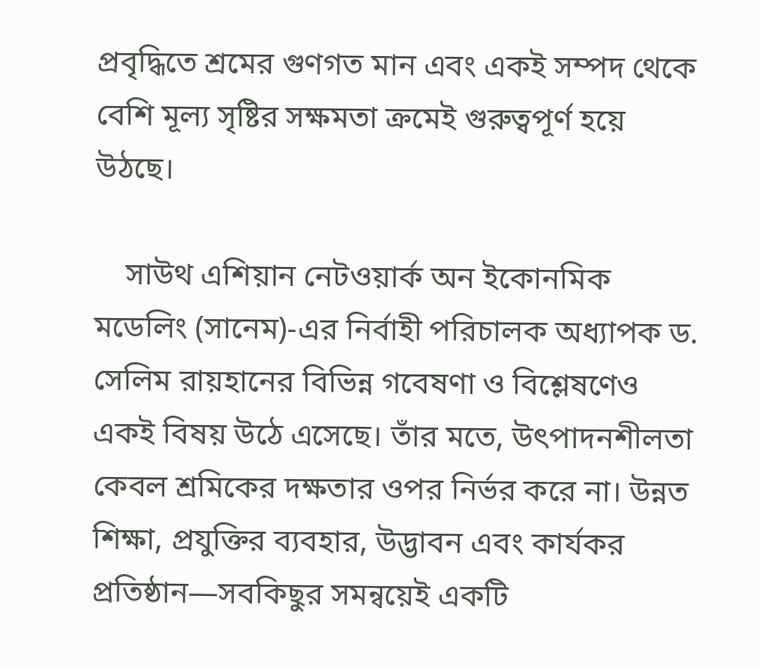প্রবৃদ্ধিতে শ্রমের গুণগত মান এবং একই সম্পদ থেকে বেশি মূল্য সৃষ্টির সক্ষমতা ক্রমেই গুরুত্বপূর্ণ হয়ে উঠছে।

    সাউথ এশিয়ান নেটওয়ার্ক অন ইকোনমিক মডেলিং (সানেম)-এর নির্বাহী পরিচালক অধ্যাপক ড. সেলিম রায়হানের বিভিন্ন গবেষণা ও বিশ্লেষণেও একই বিষয় উঠে এসেছে। তাঁর মতে, উৎপাদনশীলতা কেবল শ্রমিকের দক্ষতার ওপর নির্ভর করে না। উন্নত শিক্ষা, প্রযুক্তির ব্যবহার, উদ্ভাবন এবং কার্যকর প্রতিষ্ঠান—সবকিছুর সমন্বয়েই একটি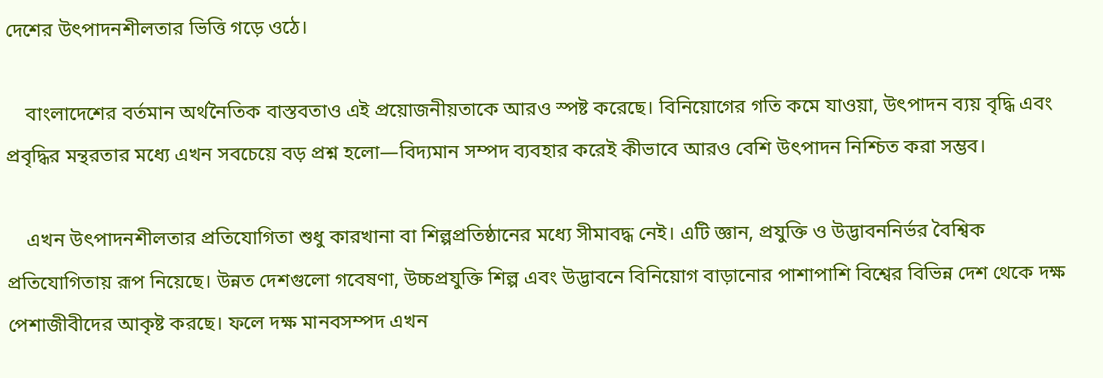দেশের উৎপাদনশীলতার ভিত্তি গড়ে ওঠে।

    বাংলাদেশের বর্তমান অর্থনৈতিক বাস্তবতাও এই প্রয়োজনীয়তাকে আরও স্পষ্ট করেছে। বিনিয়োগের গতি কমে যাওয়া, উৎপাদন ব্যয় বৃদ্ধি এবং প্রবৃদ্ধির মন্থরতার মধ্যে এখন সবচেয়ে বড় প্রশ্ন হলো—বিদ্যমান সম্পদ ব্যবহার করেই কীভাবে আরও বেশি উৎপাদন নিশ্চিত করা সম্ভব।

    এখন উৎপাদনশীলতার প্রতিযোগিতা শুধু কারখানা বা শিল্পপ্রতিষ্ঠানের মধ্যে সীমাবদ্ধ নেই। এটি জ্ঞান, প্রযুক্তি ও উদ্ভাবননির্ভর বৈশ্বিক প্রতিযোগিতায় রূপ নিয়েছে। উন্নত দেশগুলো গবেষণা, উচ্চপ্রযুক্তি শিল্প এবং উদ্ভাবনে বিনিয়োগ বাড়ানোর পাশাপাশি বিশ্বের বিভিন্ন দেশ থেকে দক্ষ পেশাজীবীদের আকৃষ্ট করছে। ফলে দক্ষ মানবসম্পদ এখন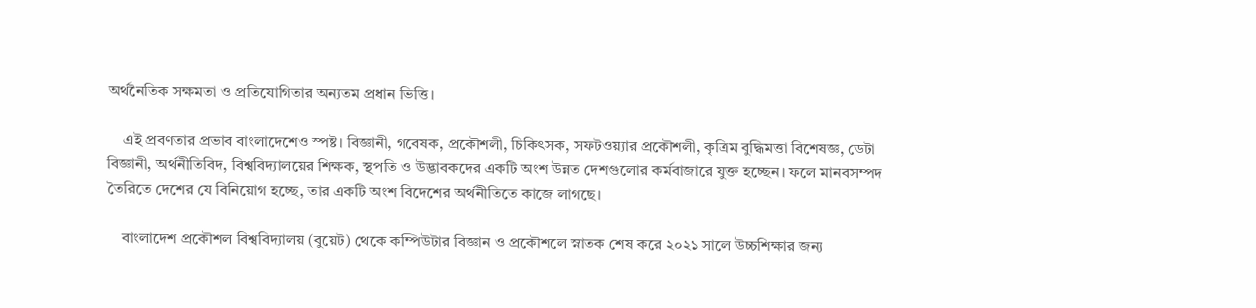অর্থনৈতিক সক্ষমতা ও প্রতিযোগিতার অন্যতম প্রধান ভিত্তি।

    এই প্রবণতার প্রভাব বাংলাদেশেও স্পষ্ট। বিজ্ঞানী, গবেষক, প্রকৌশলী, চিকিৎসক, সফটওয়্যার প্রকৌশলী, কৃত্রিম বুদ্ধিমত্তা বিশেষজ্ঞ, ডেটা বিজ্ঞানী, অর্থনীতিবিদ, বিশ্ববিদ্যালয়ের শিক্ষক, স্থপতি ও উদ্ভাবকদের একটি অংশ উন্নত দেশগুলোর কর্মবাজারে যুক্ত হচ্ছেন। ফলে মানবসম্পদ তৈরিতে দেশের যে বিনিয়োগ হচ্ছে, তার একটি অংশ বিদেশের অর্থনীতিতে কাজে লাগছে।

    বাংলাদেশ প্রকৌশল বিশ্ববিদ্যালয় (বুয়েট) থেকে কম্পিউটার বিজ্ঞান ও প্রকৌশলে স্নাতক শেষ করে ২০২১ সালে উচ্চশিক্ষার জন্য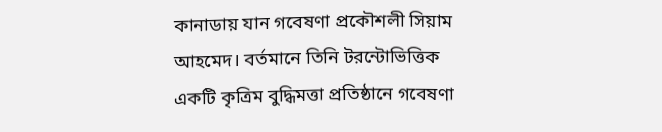কানাডায় যান গবেষণা প্রকৌশলী সিয়াম আহমেদ। বর্তমানে তিনি টরন্টোভিত্তিক একটি কৃত্রিম বুদ্ধিমত্তা প্রতিষ্ঠানে গবেষণা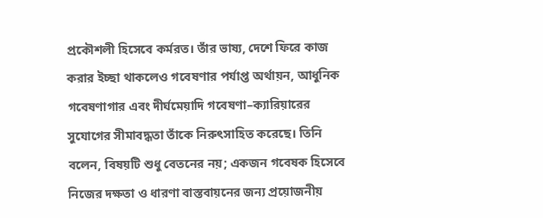প্রকৌশলী হিসেবে কর্মরত। তাঁর ভাষ্য, দেশে ফিরে কাজ করার ইচ্ছা থাকলেও গবেষণার পর্যাপ্ত অর্থায়ন, আধুনিক গবেষণাগার এবং দীর্ঘমেয়াদি গবেষণা–ক্যারিয়ারের সুযোগের সীমাবদ্ধতা তাঁকে নিরুৎসাহিত করেছে। তিনি বলেন, বিষয়টি শুধু বেতনের নয়; একজন গবেষক হিসেবে নিজের দক্ষতা ও ধারণা বাস্তবায়নের জন্য প্রয়োজনীয়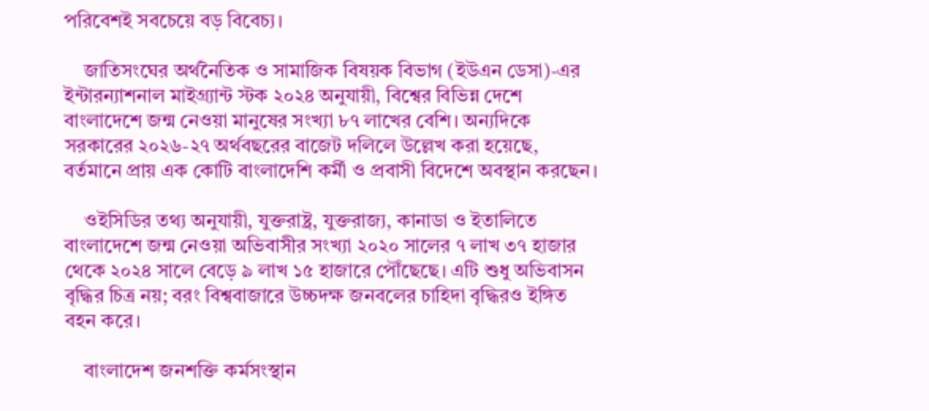পরিবেশই সবচেয়ে বড় বিবেচ্য।

    জাতিসংঘের অর্থনৈতিক ও সামাজিক বিষয়ক বিভাগ (ইউএন ডেসা)-এর ইন্টারন্যাশনাল মাইগ্র্যান্ট স্টক ২০২৪ অনুযায়ী, বিশ্বের বিভিন্ন দেশে বাংলাদেশে জন্ম নেওয়া মানুষের সংখ্যা ৮৭ লাখের বেশি। অন্যদিকে সরকারের ২০২৬-২৭ অর্থবছরের বাজেট দলিলে উল্লেখ করা হয়েছে, বর্তমানে প্রায় এক কোটি বাংলাদেশি কর্মী ও প্রবাসী বিদেশে অবস্থান করছেন।

    ওইসিডির তথ্য অনুযায়ী, যুক্তরাষ্ট্র, যুক্তরাজ্য, কানাডা ও ইতালিতে বাংলাদেশে জন্ম নেওয়া অভিবাসীর সংখ্যা ২০২০ সালের ৭ লাখ ৩৭ হাজার থেকে ২০২৪ সালে বেড়ে ৯ লাখ ১৫ হাজারে পৌঁছেছে। এটি শুধু অভিবাসন বৃদ্ধির চিত্র নয়; বরং বিশ্ববাজারে উচ্চদক্ষ জনবলের চাহিদা বৃদ্ধিরও ইঙ্গিত বহন করে।

    বাংলাদেশ জনশক্তি কর্মসংস্থান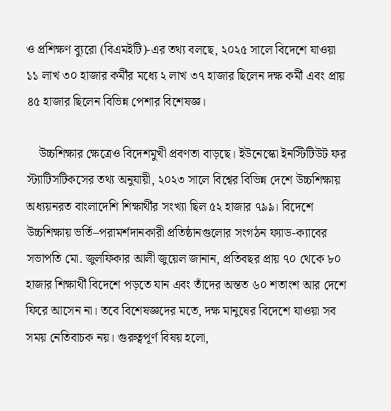ও প্রশিক্ষণ ব্যুরো (বিএমইটি)-এর তথ্য বলছে, ২০২৫ সালে বিদেশে যাওয়া ১১ লাখ ৩০ হাজার কর্মীর মধ্যে ২ লাখ ৩৭ হাজার ছিলেন দক্ষ কর্মী এবং প্রায় ৪৫ হাজার ছিলেন বিভিন্ন পেশার বিশেষজ্ঞ।

    উচ্চশিক্ষার ক্ষেত্রেও বিদেশমুখী প্রবণতা বাড়ছে। ইউনেস্কো ইনস্টিটিউট ফর স্ট্যাটিসটিকসের তথ্য অনুযায়ী, ২০২৩ সালে বিশ্বের বিভিন্ন দেশে উচ্চশিক্ষায় অধ্যয়নরত বাংলাদেশি শিক্ষার্থীর সংখ্যা ছিল ৫২ হাজার ৭৯৯। বিদেশে উচ্চশিক্ষায় ভর্তি–পরামর্শদানকারী প্রতিষ্ঠানগুলোর সংগঠন ফ্যাড-ক্যাবের সভাপতি মো. জুলফিকার আলী জুয়েল জানান, প্রতিবছর প্রায় ৭০ থেকে ৮০ হাজার শিক্ষার্থী বিদেশে পড়তে যান এবং তাঁদের অন্তত ৬০ শতাংশ আর দেশে ফিরে আসেন না। তবে বিশেষজ্ঞদের মতে, দক্ষ মানুষের বিদেশে যাওয়া সব সময় নেতিবাচক নয়। গুরুত্বপূর্ণ বিষয় হলো,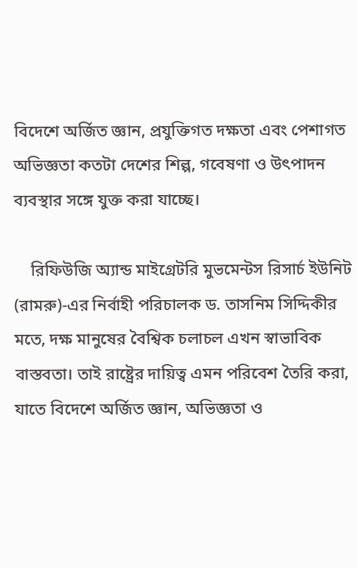বিদেশে অর্জিত জ্ঞান, প্রযুক্তিগত দক্ষতা এবং পেশাগত অভিজ্ঞতা কতটা দেশের শিল্প, গবেষণা ও উৎপাদন ব্যবস্থার সঙ্গে যুক্ত করা যাচ্ছে।

    রিফিউজি অ্যান্ড মাইগ্রেটরি মুভমেন্টস রিসার্চ ইউনিট (রামরু)-এর নির্বাহী পরিচালক ড. তাসনিম সিদ্দিকীর মতে, দক্ষ মানুষের বৈশ্বিক চলাচল এখন স্বাভাবিক বাস্তবতা। তাই রাষ্ট্রের দায়িত্ব এমন পরিবেশ তৈরি করা, যাতে বিদেশে অর্জিত জ্ঞান, অভিজ্ঞতা ও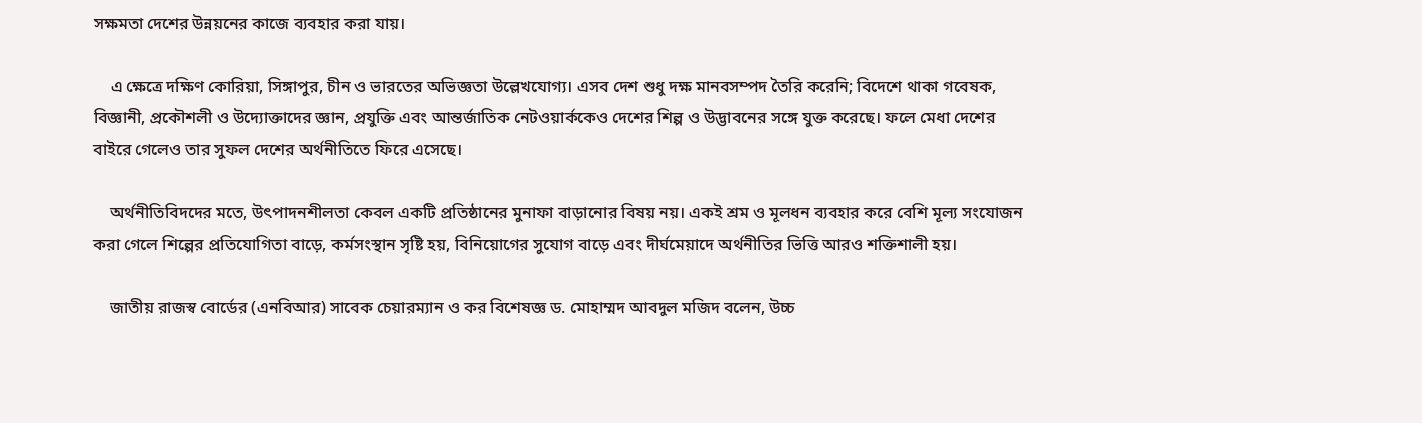সক্ষমতা দেশের উন্নয়নের কাজে ব্যবহার করা যায়।

    এ ক্ষেত্রে দক্ষিণ কোরিয়া, সিঙ্গাপুর, চীন ও ভারতের অভিজ্ঞতা উল্লেখযোগ্য। এসব দেশ শুধু দক্ষ মানবসম্পদ তৈরি করেনি; বিদেশে থাকা গবেষক, বিজ্ঞানী, প্রকৌশলী ও উদ্যোক্তাদের জ্ঞান, প্রযুক্তি এবং আন্তর্জাতিক নেটওয়ার্ককেও দেশের শিল্প ও উদ্ভাবনের সঙ্গে যুক্ত করেছে। ফলে মেধা দেশের বাইরে গেলেও তার সুফল দেশের অর্থনীতিতে ফিরে এসেছে।

    অর্থনীতিবিদদের মতে, উৎপাদনশীলতা কেবল একটি প্রতিষ্ঠানের মুনাফা বাড়ানোর বিষয় নয়। একই শ্রম ও মূলধন ব্যবহার করে বেশি মূল্য সংযোজন করা গেলে শিল্পের প্রতিযোগিতা বাড়ে, কর্মসংস্থান সৃষ্টি হয়, বিনিয়োগের সুযোগ বাড়ে এবং দীর্ঘমেয়াদে অর্থনীতির ভিত্তি আরও শক্তিশালী হয়।

    জাতীয় রাজস্ব বোর্ডের (এনবিআর) সাবেক চেয়ারম্যান ও কর বিশেষজ্ঞ ড. মোহাম্মদ আবদুল মজিদ বলেন, উচ্চ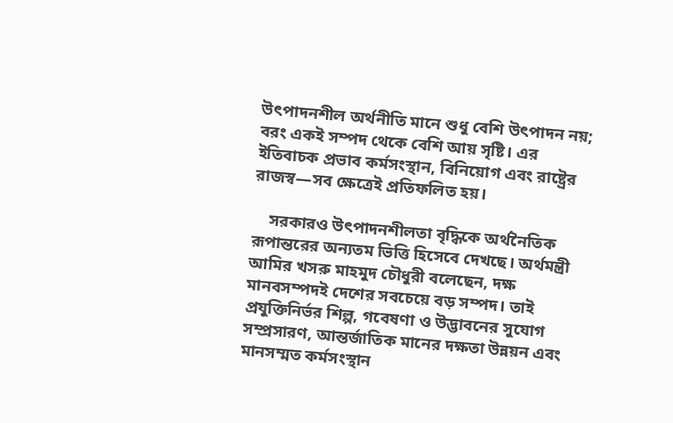উৎপাদনশীল অর্থনীতি মানে শুধু বেশি উৎপাদন নয়; বরং একই সম্পদ থেকে বেশি আয় সৃষ্টি। এর ইতিবাচক প্রভাব কর্মসংস্থান, বিনিয়োগ এবং রাষ্ট্রের রাজস্ব—সব ক্ষেত্রেই প্রতিফলিত হয়।

    সরকারও উৎপাদনশীলতা বৃদ্ধিকে অর্থনৈতিক রূপান্তরের অন্যতম ভিত্তি হিসেবে দেখছে। অর্থমন্ত্রী আমির খসরু মাহমুদ চৌধুরী বলেছেন, দক্ষ মানবসম্পদই দেশের সবচেয়ে বড় সম্পদ। তাই প্রযুক্তিনির্ভর শিল্প, গবেষণা ও উদ্ভাবনের সুযোগ সম্প্রসারণ, আন্তর্জাতিক মানের দক্ষতা উন্নয়ন এবং মানসম্মত কর্মসংস্থান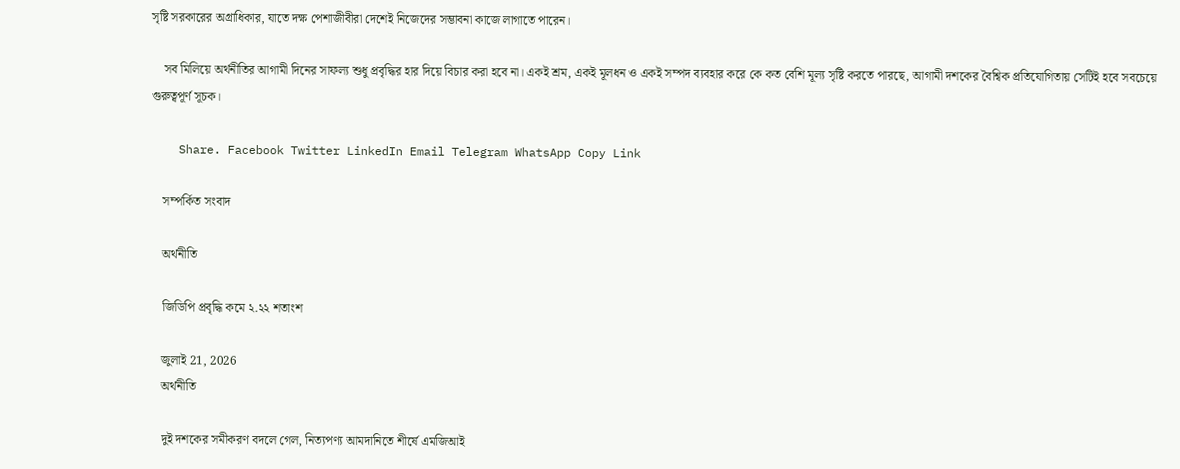সৃষ্টি সরকারের অগ্রাধিকার, যাতে দক্ষ পেশাজীবীরা দেশেই নিজেদের সম্ভাবনা কাজে লাগাতে পারেন।

    সব মিলিয়ে অর্থনীতির আগামী দিনের সাফল্য শুধু প্রবৃদ্ধির হার দিয়ে বিচার করা হবে না। একই শ্রম, একই মূলধন ও একই সম্পদ ব্যবহার করে কে কত বেশি মূল্য সৃষ্টি করতে পারছে, আগামী দশকের বৈশ্বিক প্রতিযোগিতায় সেটিই হবে সবচেয়ে গুরুত্বপূর্ণ সূচক।

    Share. Facebook Twitter LinkedIn Email Telegram WhatsApp Copy Link

    সম্পর্কিত সংবাদ

    অর্থনীতি

    জিডিপি প্রবৃদ্ধি কমে ২.২২ শতাংশ

    জুলাই 21, 2026
    অর্থনীতি

    দুই দশকের সমীকরণ বদলে গেল, নিত্যপণ্য আমদানিতে শীর্ষে এমজিআই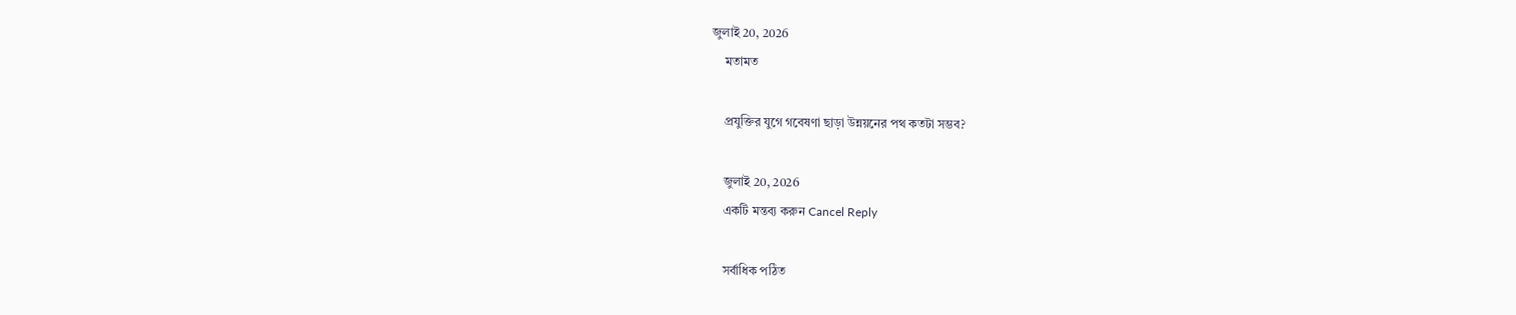জুলাই 20, 2026
    মতামত

    প্রযুক্তির যুগে গবেষণা ছাড়া উন্নয়নের পথ কতটা সম্ভব?

    জুলাই 20, 2026
    একটি মন্তব্য করুন Cancel Reply

    সর্বাধিক পঠিত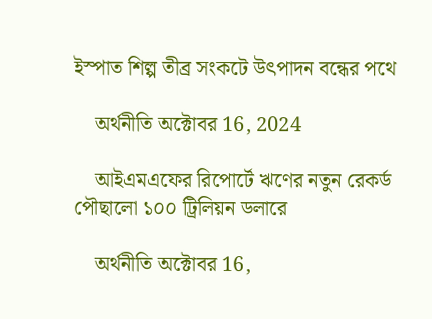ইস্পাত শিল্প তীব্র সংকটে উৎপাদন বন্ধের পথে

    অর্থনীতি অক্টোবর 16, 2024

    আইএমএফের রিপোর্টে ঋণের নতুন রেকর্ড পৌছালো ১০০ ট্রিলিয়ন ডলারে

    অর্থনীতি অক্টোবর 16,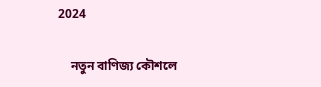2024

    নতুন বাণিজ্য কৌশলে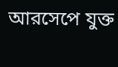আরসেপে যুক্ত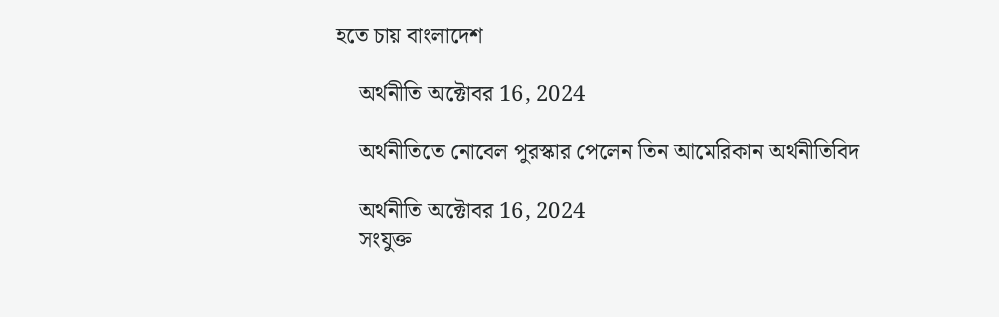হতে চায় বাংলাদেশ

    অর্থনীতি অক্টোবর 16, 2024

    অর্থনীতিতে নোবেল পুরস্কার পেলেন তিন আমেরিকান অর্থনীতিবিদ

    অর্থনীতি অক্টোবর 16, 2024
    সংযুক্ত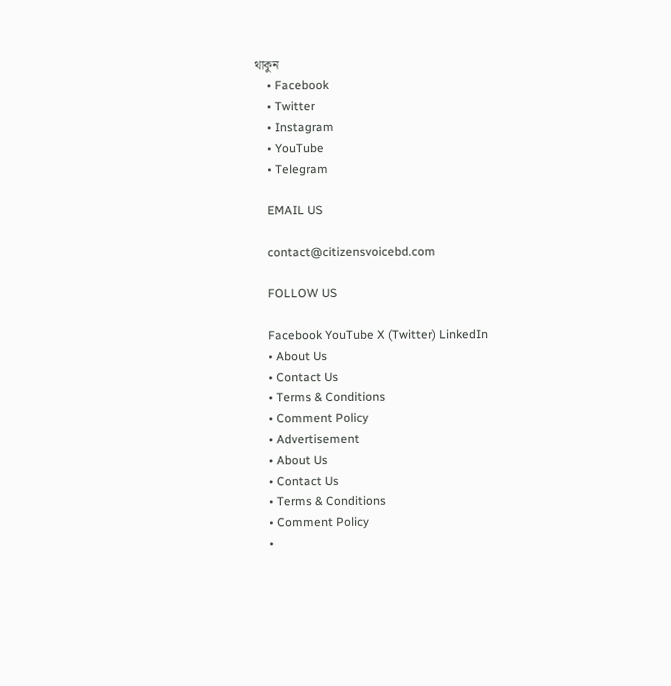থাকুন
    • Facebook
    • Twitter
    • Instagram
    • YouTube
    • Telegram

    EMAIL US

    contact@citizensvoicebd.com

    FOLLOW US

    Facebook YouTube X (Twitter) LinkedIn
    • About Us
    • Contact Us
    • Terms & Conditions
    • Comment Policy
    • Advertisement
    • About Us
    • Contact Us
    • Terms & Conditions
    • Comment Policy
    •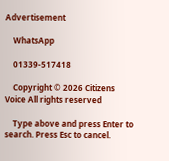Advertisement

    WhatsApp

    01339-517418

    Copyright © 2026 Citizens Voice All rights reserved

    Type above and press Enter to search. Press Esc to cancel.